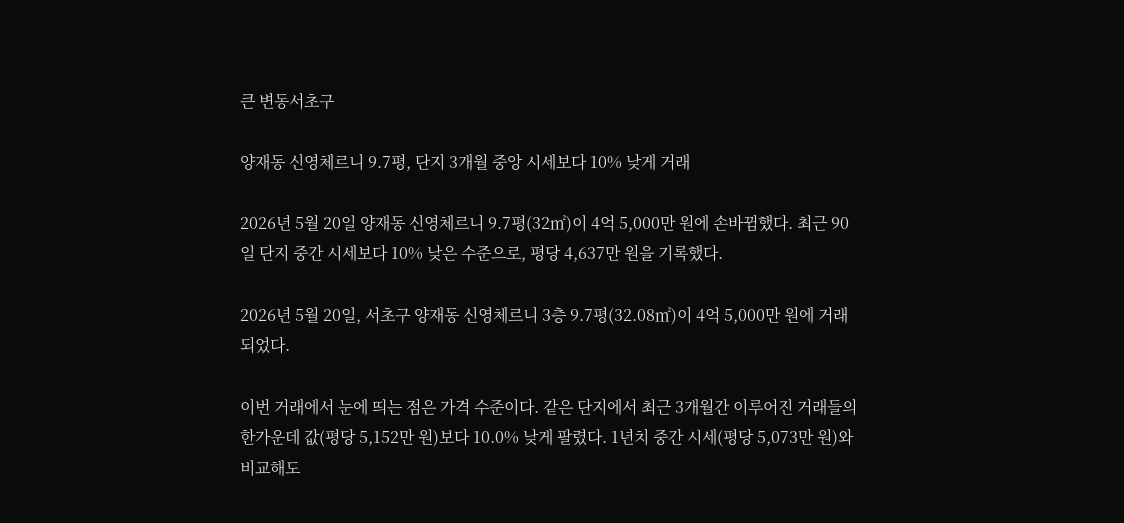큰 변동서초구

양재동 신영체르니 9.7평, 단지 3개월 중앙 시세보다 10% 낮게 거래

2026년 5월 20일 양재동 신영체르니 9.7평(32㎡)이 4억 5,000만 원에 손바뀜했다. 최근 90일 단지 중간 시세보다 10% 낮은 수준으로, 평당 4,637만 원을 기록했다.

2026년 5월 20일, 서초구 양재동 신영체르니 3층 9.7평(32.08㎡)이 4억 5,000만 원에 거래되었다.

이번 거래에서 눈에 띄는 점은 가격 수준이다. 같은 단지에서 최근 3개월간 이루어진 거래들의 한가운데 값(평당 5,152만 원)보다 10.0% 낮게 팔렸다. 1년치 중간 시세(평당 5,073만 원)와 비교해도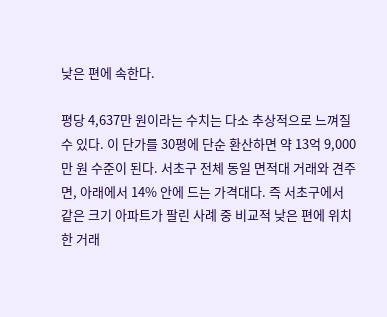낮은 편에 속한다.

평당 4,637만 원이라는 수치는 다소 추상적으로 느껴질 수 있다. 이 단가를 30평에 단순 환산하면 약 13억 9,000만 원 수준이 된다. 서초구 전체 동일 면적대 거래와 견주면, 아래에서 14% 안에 드는 가격대다. 즉 서초구에서 같은 크기 아파트가 팔린 사례 중 비교적 낮은 편에 위치한 거래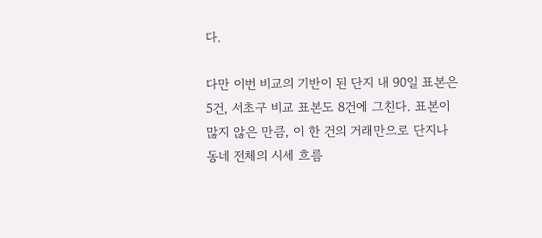다.

다만 이번 비교의 기반이 된 단지 내 90일 표본은 5건, 서초구 비교 표본도 8건에 그친다. 표본이 많지 않은 만큼, 이 한 건의 거래만으로 단지나 동네 전체의 시세 흐름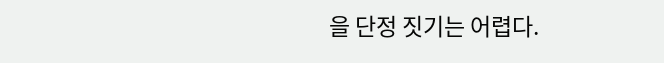을 단정 짓기는 어렵다.